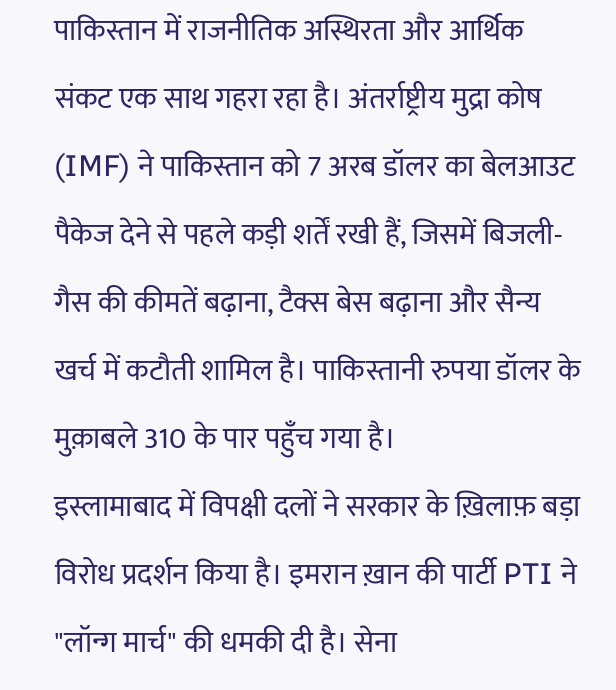पाकिस्तान में राजनीतिक अस्थिरता और आर्थिक संकट एक साथ गहरा रहा है। अंतर्राष्ट्रीय मुद्रा कोष (IMF) ने पाकिस्तान को 7 अरब डॉलर का बेलआउट पैकेज देने से पहले कड़ी शर्तें रखी हैं, जिसमें बिजली-गैस की कीमतें बढ़ाना, टैक्स बेस बढ़ाना और सैन्य खर्च में कटौती शामिल है। पाकिस्तानी रुपया डॉलर के मुक़ाबले 310 के पार पहुँच गया है।
इस्लामाबाद में विपक्षी दलों ने सरकार के ख़िलाफ़ बड़ा विरोध प्रदर्शन किया है। इमरान ख़ान की पार्टी PTI ने "लॉन्ग मार्च" की धमकी दी है। सेना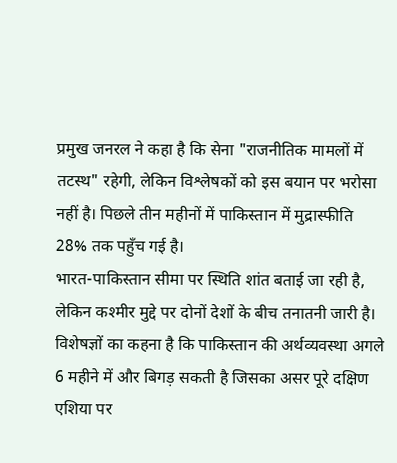प्रमुख जनरल ने कहा है कि सेना "राजनीतिक मामलों में तटस्थ" रहेगी, लेकिन विश्लेषकों को इस बयान पर भरोसा नहीं है। पिछले तीन महीनों में पाकिस्तान में मुद्रास्फीति 28% तक पहुँच गई है।
भारत-पाकिस्तान सीमा पर स्थिति शांत बताई जा रही है, लेकिन कश्मीर मुद्दे पर दोनों देशों के बीच तनातनी जारी है। विशेषज्ञों का कहना है कि पाकिस्तान की अर्थव्यवस्था अगले 6 महीने में और बिगड़ सकती है जिसका असर पूरे दक्षिण एशिया पर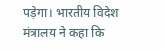पड़ेगा। भारतीय विदेश मंत्रालय ने कहा कि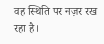वह स्थिति पर नज़र रख रहा है।